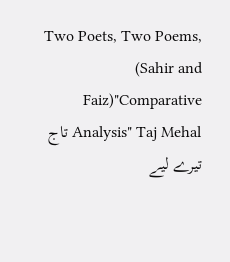Two Poets, Two Poems, (Sahir and Faiz)"Comparative Analysis" Taj Mehal تاج تیرے لیے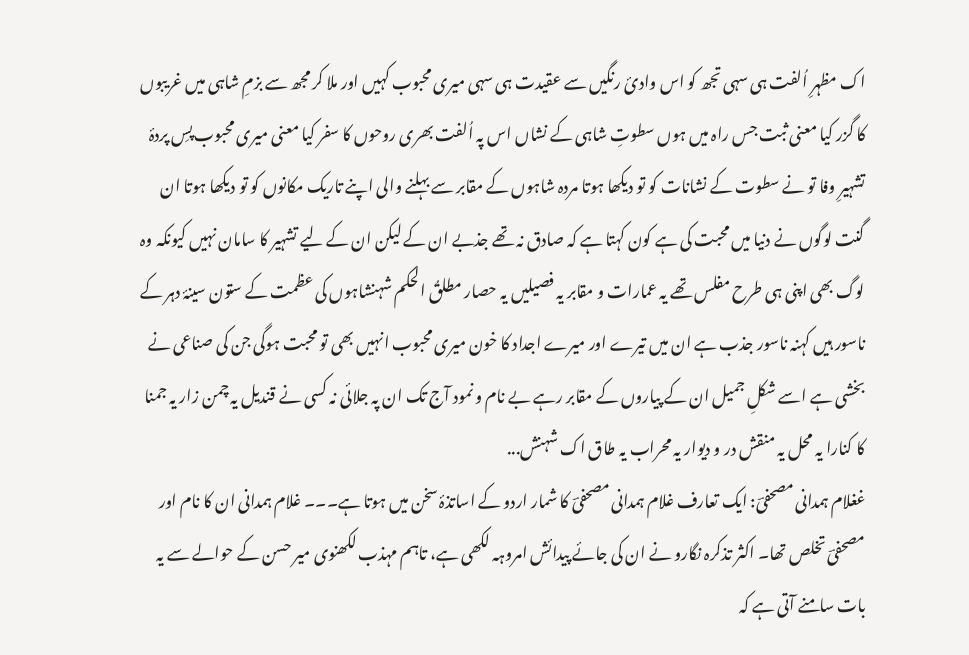اک مظہرِ اُلفت ہی سہی تجھ کو اس وادیٔ رنگیں سے عقیدت ہی سہی میری محبوب کہیں اور ملا کر مجھ سے بزمِ شاہی میں غریبوں کا گزر کیا معنی ثبت جس راہ میں ہوں سطوتِ شاہی کے نشاں اس پہ اُلفت بھری روحوں کا سفر کیا معنی میری محبوب پسِ پردۂ تشہیرِ وفا تو نے سطوت کے نشانات کو تو دیکھا ہوتا مردہ شاہوں کے مقابر سے بہلنے والی اپنے تاریک مکانوں کو تو دیکھا ہوتا ان گنت لوگوں نے دنیا میں محبت کی ہے کون کہتا ہے کہ صادق نہ تھے جذبے ان کے لیکن ان کے لیے تشہیر کا سامان نہیں کیونکہ وہ لوگ بھی اپنی ہی طرح مفلس تھے یہ عمارات و مقابر یہ فصیلیں یہ حصار مطلقُ الحکم شہنشاہوں کی عظمت کے ستون سینۂ دہر کے ناسور ہیں کہنہ ناسور جذب ہے ان میں تیرے اور میرے اجداد کا خون میری محبوب انہیں بھی تو محبت ہوگی جن کی صناعی نے بخشی ہے اسے شکلِ جمیل ان کے پیاروں کے مقابر رہے بے نام و نمود آج تک ان پہ جلائی نہ کسی نے قندیل یہ چمن زار یہ جمنا کا کنارا یہ محل یہ منقش در و دیوار یہ محراب یہ طاق اک شہنش...
غغلام ہمدانی مصحفیؔ: ایک تعارف غلام ہمدانی مصحفیؔ کا شمار اردو کے اساتذۂ سخن میں ہوتا ہے۔۔۔ غلام ہمدانی ان کا نام اور مصحفیؔ تخلص تھا۔ اکثر تذکرہ نگارو نے ان کی جائے پیدائش امروہہ لکھی ہے، تاہم مہذب لکھنوی میر حسن کے حوالے سے یہ بات سامنے آتی ہے کہ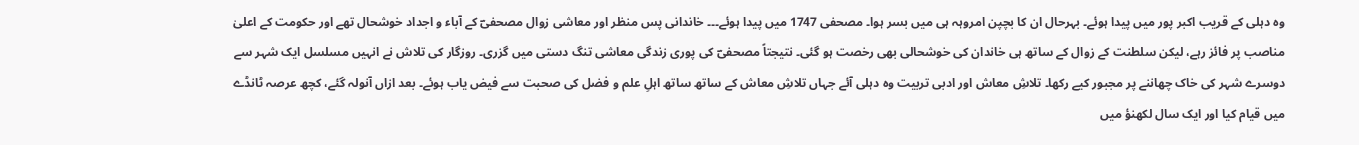وہ دہلی کے قریب اکبر پور میں پیدا ہوئے۔ بہرحال ان کا بچپن امروہہ ہی میں بسر ہوا۔ مصحفی 1747 میں پیدا ہوئے۔۔۔ خاندانی پس منظر اور معاشی زوال مصحفیؔ کے آباء و اجداد خوشحال تھے اور حکومت کے اعلیٰ مناصب پر فائز رہے، لیکن سلطنت کے زوال کے ساتھ ہی خاندان کی خوشحالی بھی رخصت ہو گئی۔ نتیجتاً مصحفیؔ کی پوری زندگی معاشی تنگ دستی میں گزری۔ روزگار کی تلاش نے انہیں مسلسل ایک شہر سے دوسرے شہر کی خاک چھاننے پر مجبور کیے رکھا۔ تلاشِ معاش اور ادبی تربیت وہ دہلی آئے جہاں تلاشِ معاش کے ساتھ ساتھ اہلِ علم و فضل کی صحبت سے فیض یاب ہوئے۔ بعد ازاں آنولہ گئے، کچھ عرصہ ٹانڈے میں قیام کیا اور ایک سال لکھنؤ میں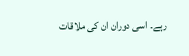رہے۔ اسی دوران ان کی ملاقات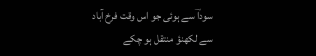سوداؔ سے ہوئی جو اس وقت فرخ آباد سے لکھنؤ منتقل ہو چکے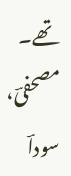تھے۔ مصحفیؔ، سوداؔ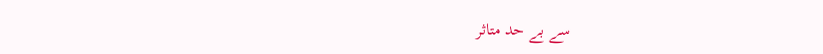سے بے حد متاثر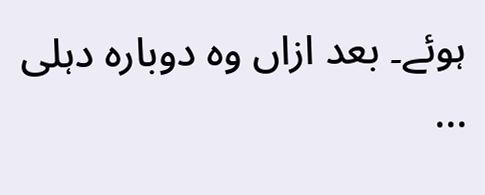ہوئے۔ بعد ازاں وہ دوبارہ دہلی ...